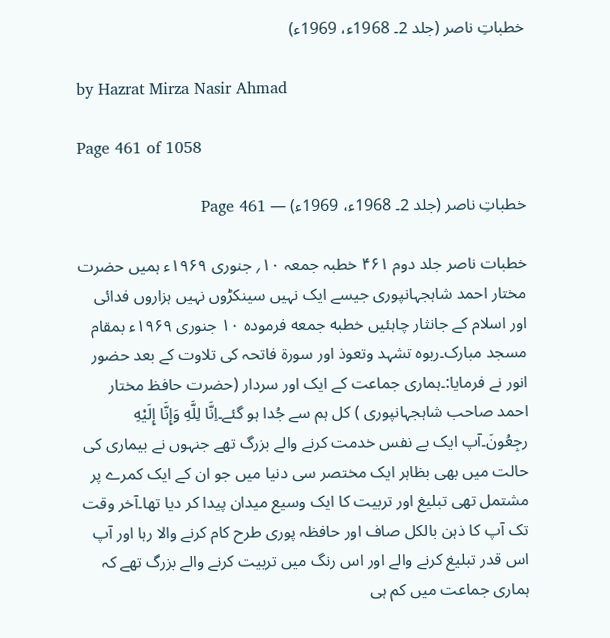خطباتِ ناصر (جلد 2۔ 1968ء، 1969ء)

by Hazrat Mirza Nasir Ahmad

Page 461 of 1058

خطباتِ ناصر (جلد 2۔ 1968ء، 1969ء) — Page 461

خطبات ناصر جلد دوم ۴۶۱ خطبہ جمعہ ۱۰؍ جنوری ۱۹۶۹ء ہمیں حضرت مختار احمد شاہجہانپوری جیسے ایک نہیں سینکڑوں نہیں ہزاروں فدائی اور اسلام کے جانثار چاہئیں خطبه جمعه فرموده ۱۰ جنوری ۱۹۶۹ء بمقام مسجد مبارک۔ربوہ تشہد وتعوذ اور سورۃ فاتحہ کی تلاوت کے بعد حضور انور نے فرمایا:۔ہماری جماعت کے ایک اور سردار (حضرت حافظ مختار احمد صاحب شاہجہانپوری ) کل ہم سے جُدا ہو گئے۔اِنَّا لِلَّهِ وَإِنَّا إِلَيْهِ رجِعُونَ۔آپ ایک بے نفس خدمت کرنے والے بزرگ تھے جنہوں نے بیماری کی حالت میں بھی بظاہر ایک مختصر سی دنیا میں جو ان کے ایک کمرے پر مشتمل تھی تبلیغ اور تربیت کا ایک وسیع میدان پیدا کر دیا تھا۔آخر وقت تک آپ کا ذہن بالکل صاف اور حافظہ پوری طرح کام کرنے والا رہا اور آپ اس قدر تبلیغ کرنے والے اور اس رنگ میں تربیت کرنے والے بزرگ تھے کہ ہماری جماعت میں کم ہی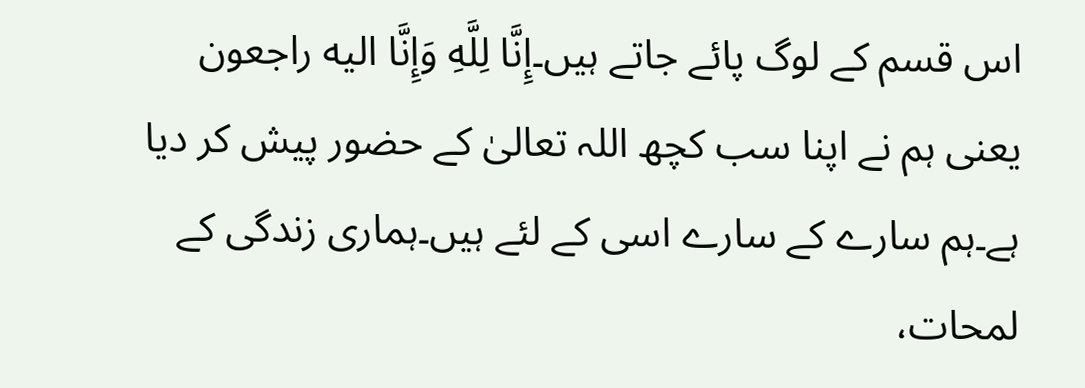اس قسم کے لوگ پائے جاتے ہیں۔إِنَّا لِلَّهِ وَإِنَّا اليه راجعون یعنی ہم نے اپنا سب کچھ اللہ تعالیٰ کے حضور پیش کر دیا ہے۔ہم سارے کے سارے اسی کے لئے ہیں۔ہماری زندگی کے لمحات،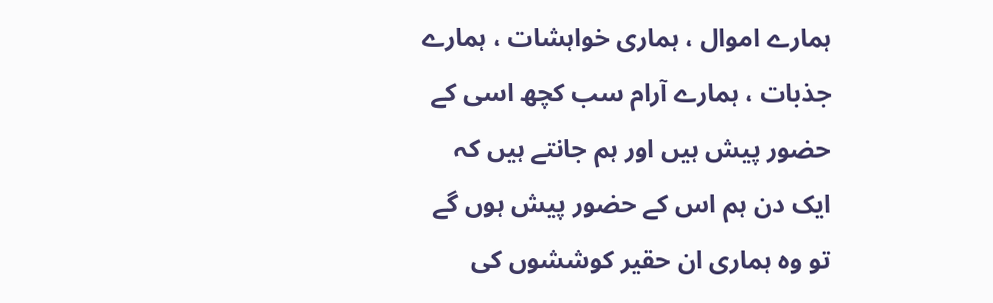ہمارے اموال ، ہماری خواہشات ، ہمارے جذبات ، ہمارے آرام سب کچھ اسی کے حضور پیش ہیں اور ہم جانتے ہیں کہ ایک دن ہم اس کے حضور پیش ہوں گے تو وہ ہماری ان حقیر کوششوں کی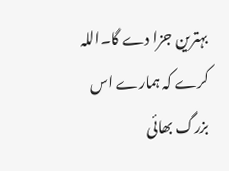بہترین جزا دے گا۔اللہ کرے کہ ہمارے اس بزرگ بھائی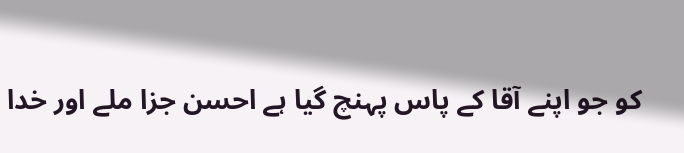کو جو اپنے آقا کے پاس پہنچ گیا ہے احسن جزا ملے اور خدا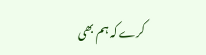کرے کہ ہم بھی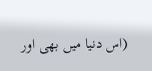(اس دنیا میں بھی اور